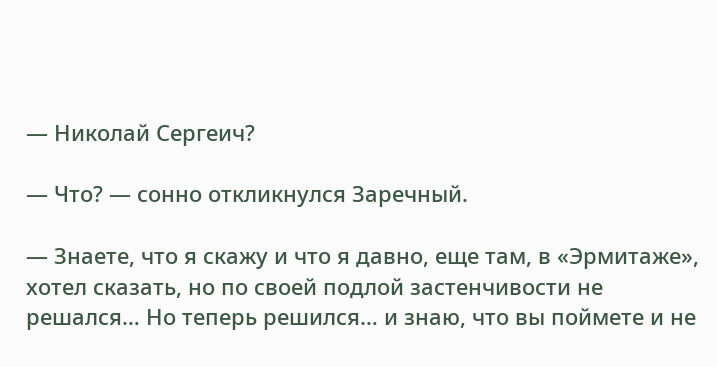— Николай Сергеич?

— Что? — сонно откликнулся Заречный.

— Знаете, что я скажу и что я давно, еще там, в «Эрмитаже», хотел сказать, но по своей подлой застенчивости не решался… Но теперь решился… и знаю, что вы поймете и не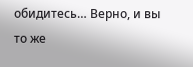обидитесь… Верно, и вы то же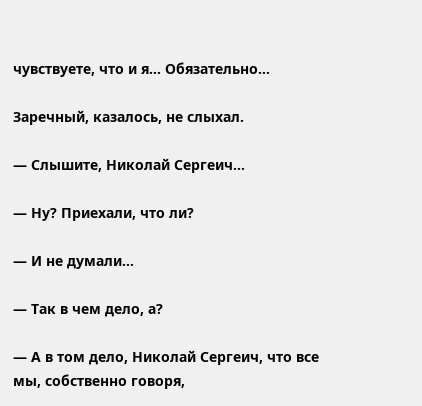чувствуете, что и я… Обязательно…

Заречный, казалось, не слыхал.

— Слышите, Николай Сергеич…

— Ну? Приехали, что ли?

— И не думали…

— Так в чем дело, а?

— А в том дело, Николай Сергеич, что все мы, собственно говоря,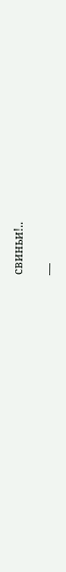свиньи!..

—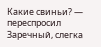Какие свиньи? — переспросил Заречный, слегка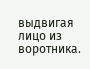выдвигая лицо из воротника.